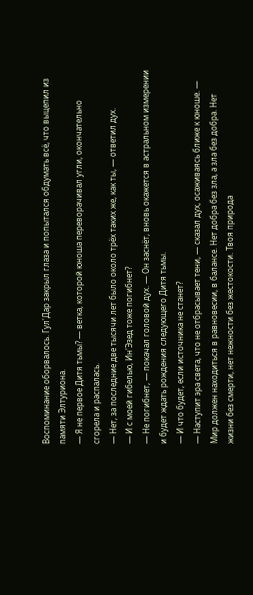Воспоминание оборвалось. Гул'Дар закрыл глаза и попытался обдумать всё, что выцепил из памяти Элтуриона.
— Я не первое Дитя тьмы? — ветка, которой юноша переворачивал угли, окончательно сгорела и распалась.
— Нет, за последние две тысячи лет было около трёх таких же, как ты, — ответил дух.
— И с моей гибелью, Ин'Эзед тоже погибнет?
— Не погибнет, — покачал головой дух. — Он заснёт, вновь окажется в астральном измерении и будет ждать рождения следующего Дитя тьмы.
— И что будет, если источника не станет?
— Наступит эра света, что не отбрасывает тени, — сказал дух, осаживаясь ближе к юноше. — Мир должен находиться в равновесии, в балансе. Нет добра без зла, а зла без добра. Нет жизни без смерти, нет нежности без жестокости. Твоя природа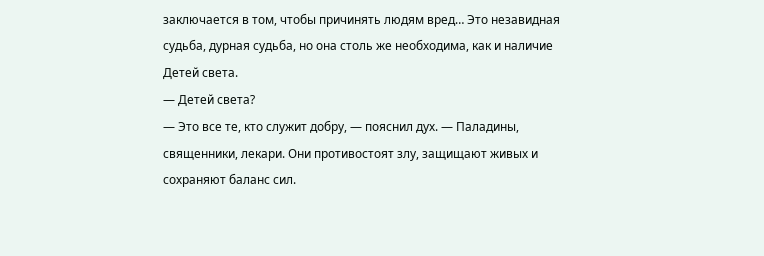заключается в том, чтобы причинять людям вред… Это незавидная судьба, дурная судьба, но она столь же необходима, как и наличие Детей света.
— Детей света?
— Это все те, кто служит добру, — пояснил дух. — Паладины, священники, лекари. Они противостоят злу, защищают живых и сохраняют баланс сил.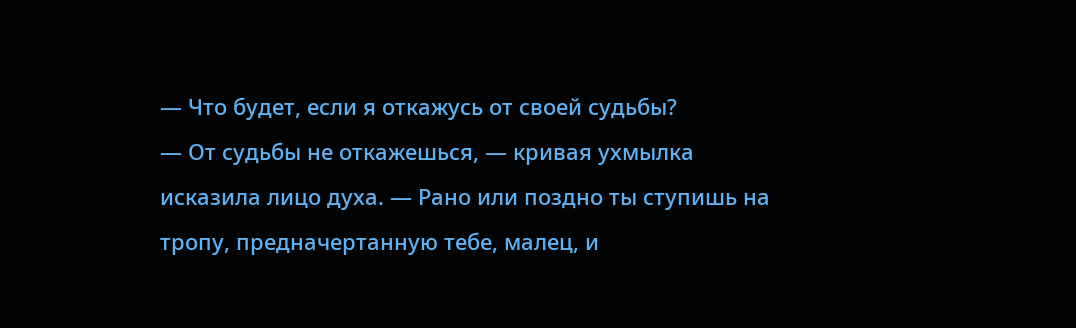— Что будет, если я откажусь от своей судьбы?
— От судьбы не откажешься, — кривая ухмылка исказила лицо духа. — Рано или поздно ты ступишь на тропу, предначертанную тебе, малец, и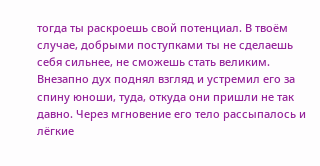тогда ты раскроешь свой потенциал. В твоём случае, добрыми поступками ты не сделаешь себя сильнее, не сможешь стать великим.
Внезапно дух поднял взгляд и устремил его за спину юноши, туда, откуда они пришли не так давно. Через мгновение его тело рассыпалось и лёгкие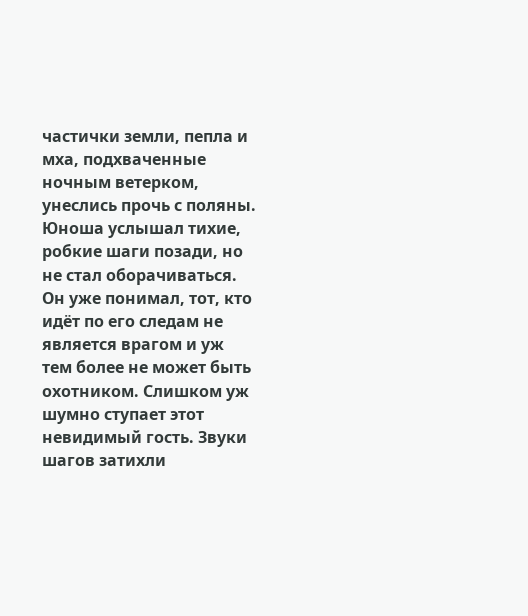частички земли, пепла и мха, подхваченные ночным ветерком, унеслись прочь с поляны.
Юноша услышал тихие, робкие шаги позади, но не стал оборачиваться. Он уже понимал, тот, кто идёт по его следам не является врагом и уж тем более не может быть охотником. Слишком уж шумно ступает этот невидимый гость. Звуки шагов затихли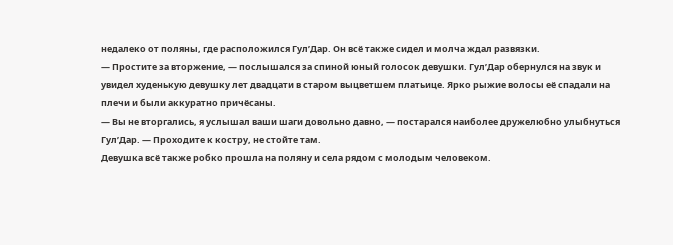недалеко от поляны, где расположился Гул’Дар. Он всё также сидел и молча ждал развязки.
— Простите за вторжение, — послышался за спиной юный голосок девушки. Гул’Дар обернулся на звук и увидел худенькую девушку лет двадцати в старом выцветшем платьице. Ярко рыжие волосы её спадали на плечи и были аккуратно причёсаны.
— Вы не вторгались, я услышал ваши шаги довольно давно, — постарался наиболее дружелюбно улыбнуться Гул’Дар. — Проходите к костру, не стойте там.
Девушка всё также робко прошла на поляну и села рядом с молодым человеком.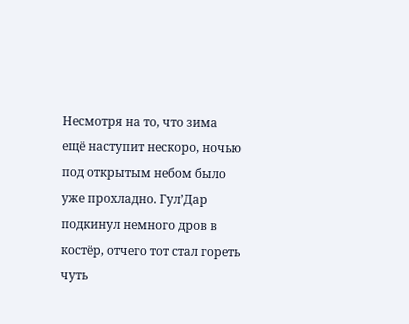Несмотря на то, что зима ещё наступит нескоро, ночью под открытым небом было уже прохладно. Гул’Дар подкинул немного дров в костёр, отчего тот стал гореть чуть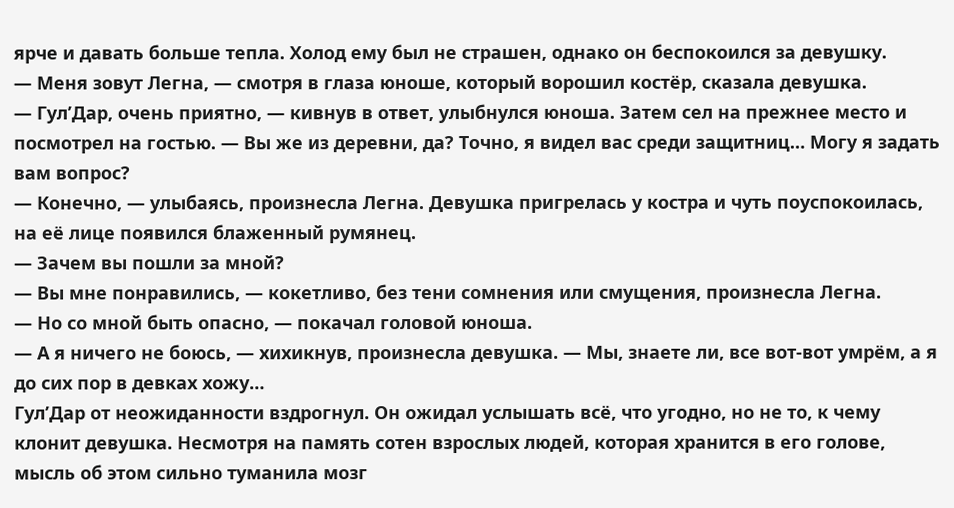ярче и давать больше тепла. Холод ему был не страшен, однако он беспокоился за девушку.
— Меня зовут Легна, — смотря в глаза юноше, который ворошил костёр, сказала девушка.
— Гул’Дар, очень приятно, — кивнув в ответ, улыбнулся юноша. Затем сел на прежнее место и посмотрел на гостью. — Вы же из деревни, да? Точно, я видел вас среди защитниц… Могу я задать вам вопрос?
— Конечно, — улыбаясь, произнесла Легна. Девушка пригрелась у костра и чуть поуспокоилась, на её лице появился блаженный румянец.
— Зачем вы пошли за мной?
— Вы мне понравились, — кокетливо, без тени сомнения или смущения, произнесла Легна.
— Но со мной быть опасно, — покачал головой юноша.
— А я ничего не боюсь, — хихикнув, произнесла девушка. — Мы, знаете ли, все вот-вот умрём, а я до сих пор в девках хожу…
Гул’Дар от неожиданности вздрогнул. Он ожидал услышать всё, что угодно, но не то, к чему клонит девушка. Несмотря на память сотен взрослых людей, которая хранится в его голове, мысль об этом сильно туманила мозг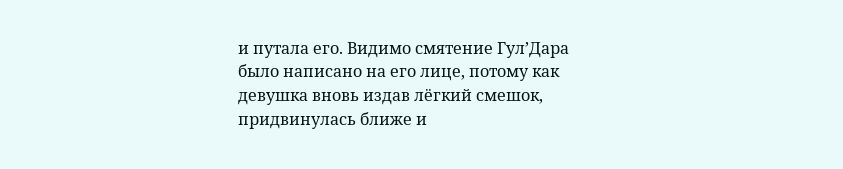и путала его. Видимо смятение Гул’Дара было написано на его лице, потому как девушка вновь издав лёгкий смешок, придвинулась ближе и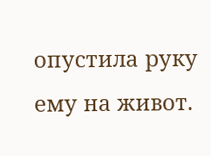опустила руку ему на живот.